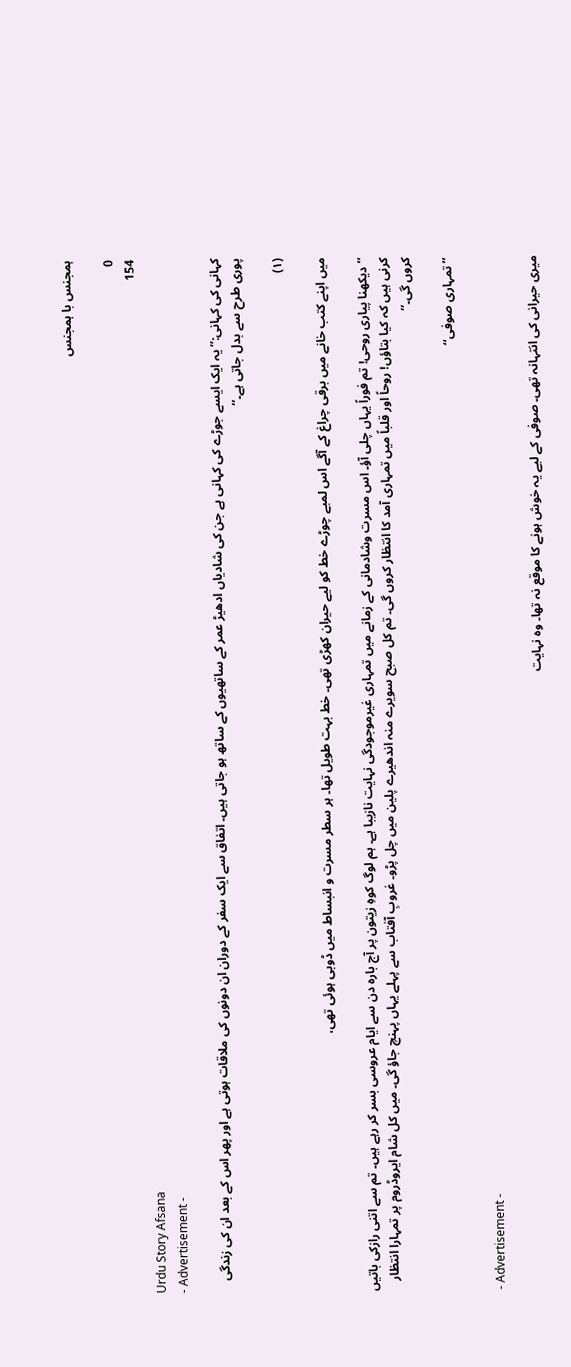ہمجنس با ہمجنس

0
154
Urdu Story Afsana
- Advertisement -

کہانی کی کہانی:’’یہ ایک ایسے جوڑے کی کہانی ہے جن کی شادیاں ادھیڑ عمر کے ساتھیوں کے ساتھ ہو جاتی ہیں۔ اتفاق سے ایک سفر کے دوران ان دونوں کی ملاقات ہوتی ہے اور پھر اس کے بعد ان کی زندگی پوری طرح سے بدل جاتی ہے۔‘‘

(۱)

میں اپنے کتب خانے میں برقی چراغ کے آگے اس لمبے چوڑے خط کو لیے حیران کھڑی تھی۔ خط بہت طویل تھا۔ ہر سطر مسرت و انبساط میں ڈوبی ہوئی تھی،

’’دیکھنا پیاری روحی! تم فوراً یہاں چلی آؤ۔ اس مسرت وشادمانی کے زمانے میں تمہاری غیرموجودگی نہایت نازیبا ہے۔ ہم لوگ کوہِ زیتون پر آج بارہ دن سے ایام عروسی بسر کر رہے ہیں۔ تم سے اتنی رازکی باتیں کرنی ہیں کہ کیا بتاؤں! روحاً اور قلباً میں تمہاری آمد کا انتظار کروں گی۔ تم کل صبح سویرے منہ اندھیرے پلین میں چل پڑو۔ غروبِ آفتاب سے پہلے یہاں پہنچ جاؤ گی۔ میں کل شام ایروڈروم پر تمہارا انتظار کروں گی۔‘‘

’’تمہاری صوفی‘‘

- Advertisement -

میری حیرانی کی انتہانہ تھی۔ صوفی کے لیے یہ خوش ہونے کا موقع نہ تھا۔ وہ نہایت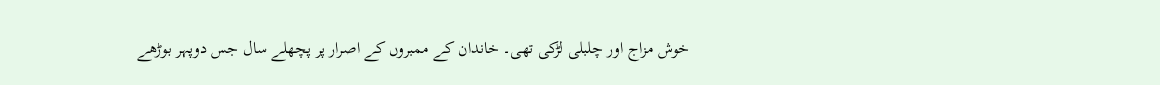خوش مزاج اور چلبلی لڑکی تھی۔ خاندان کے ممبروں کے اصرار پر پچھلے سال جس دوپہر بوڑھے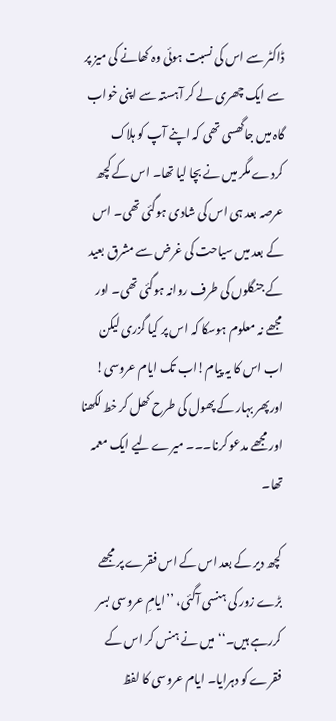ڈاکٹر سے اس کی نسبت ہوئی وہ کھانے کی میز پر سے ایک چھری لے کر آہستہ سے اپنی خواب گاہ میں جاگھسی تھی کہ اپنے آپ کو ہلاک کردے مگر میں نے بچا لیا تھا۔ اس کے کچھ عرصہ بعد ہی اس کی شادی ہوگئی تھی۔ اس کے بعد میں سیاحت کی غرض سے مشرق بعید کے جنگلوں کی طرف روانہ ہوگئی تھی۔ اور مجھے نہ معلوم ہوسکا کہ اس پر کیا گزری لیکن اب اس کا یہ پیام!اب تک ایام عروسی! اورپھر بہار کے پھول کی طرح کھل کر خط لکھنا اور مجھے مدعو کرنا۔۔۔ میرے لیے ایک معمہ تھا۔

کچھ دیر کے بعد اس کے اس فقرے پر مجھے بڑے زور کی ہنسی آگئی، ’’ایامِ عروسی بسر کررہے ہیں۔‘‘ میں نے ہنس کر اس کے فقرے کو دہرایا۔ ایام عروسی کا لفظ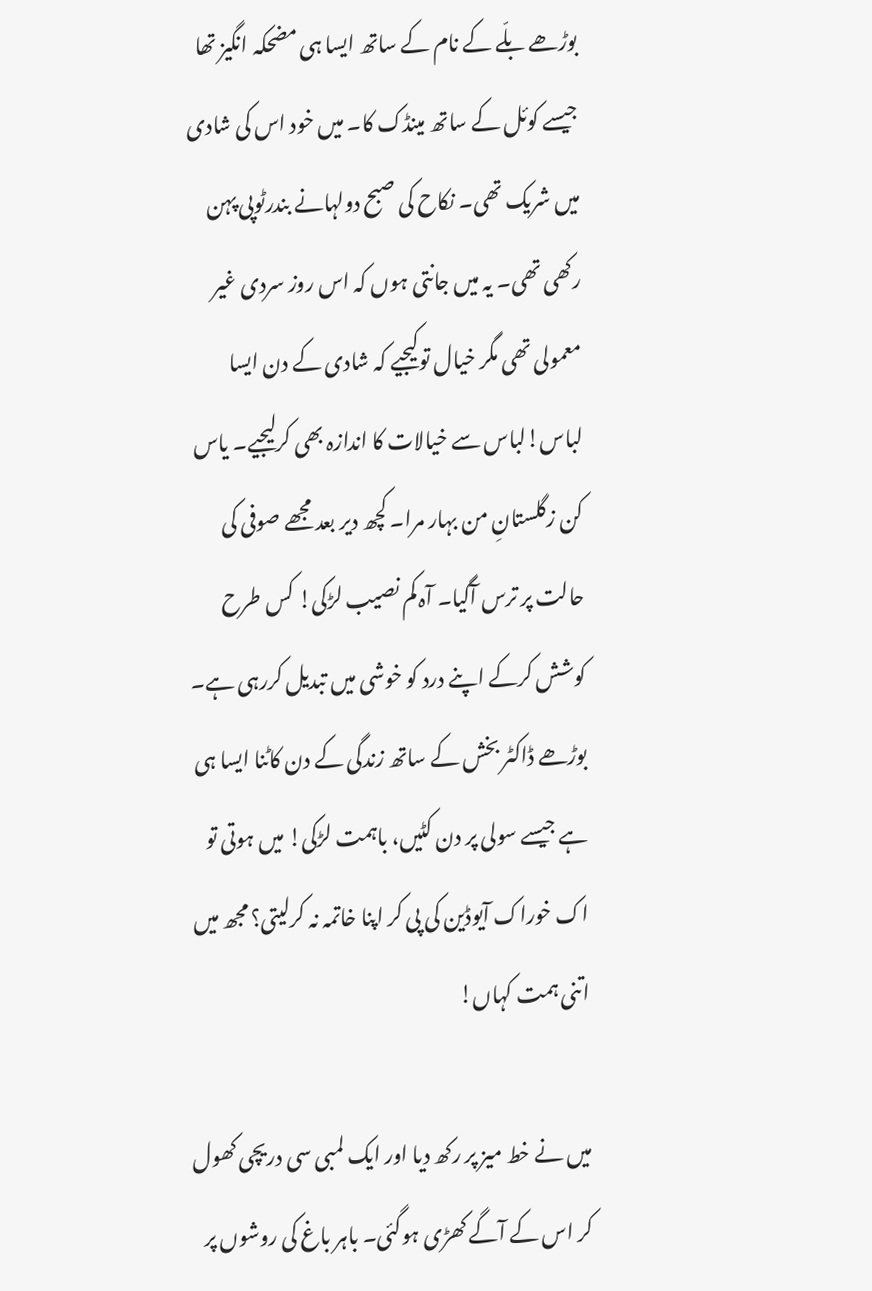بوڑھے بلّے کے نام کے ساتھ ایسا ہی مضحکہ انگیز تھا جیسے کوئل کے ساتھ مینڈک کا۔ میں خود اس کی شادی میں شریک تھی۔ نکاح کی صبح دولہانے بندرٹوپی پہن رکھی تھی۔ یہ میں جانتی ہوں کہ اس روز سردی غیر معمولی تھی مگر خیال توکیجیے کہ شادی کے دن ایسا لباس!لباس سے خیالات کا اندازہ بھی کرلیجیے۔ یاس کن زگلستانِ من بہار مرا۔ کچھ دیر بعد مجھے صوفی کی حالت پر ترس آگیا۔ آہ کم نصیب لڑکی! کس طرح کوشش کرکے اپنے درد کو خوشی میں تبدیل کررہی ہے۔ بوڑھے ڈاکٹر بخش کے ساتھ زندگی کے دن کاٹنا ایسا ہی ہے جیسے سولی پر دن کٹیں، باہمت لڑکی! میں ہوتی تو اک خوراک آیوڈین کی پی کر اپنا خاتمہ نہ کرلیتی؟ مجھ میں اتنی ہمت کہاں!

میں نے خط میز پر رکھ دیا اور ایک لمبی سی دریچی کھول کر اس کے آگے کھڑی ہوگئی۔ باہر باغ کی روشوں پر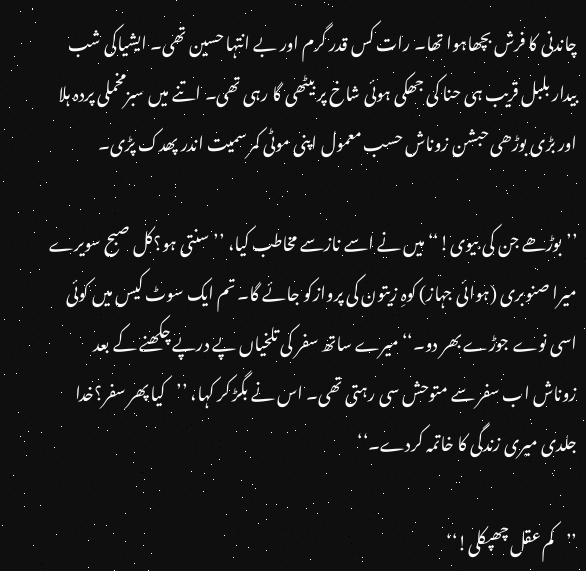چاندنی کا فرش بچھاہوا تھا۔ رات کس قدر گرم اور بے انتہا حسین تھی۔ ایشیاکی شب بیدار بلبل قریب ہی حنا کی جھکی ہوئی شاخ پر بیٹھی گا رہی تھی۔ اتنے میں سبزمخملی پردہ ہلا اور بڑی بوڑھی حبشن زوناش حسب معمول اپنی موٹی کمر سمیت اندر پھدک پڑی۔

’’بوڑھے جن کی بیوی!‘‘ میں نے اسے نازسے مخاطب کیا، ’’سنتی ہو؟کل صبح سویرے میرا صنوبری (ہوائی جہاز) کوہِ زیتون کی پروازکو جائے گا۔ تم ایک سوٹ کیس میں کوئی اسی نوے جوڑے بھر دو۔‘‘ میرے ساتھ سفر کی تلخیاں پے درپے چکھنے کے بعد زوناش اب سفر سے متوحش سی رہتی تھی۔ اس نے بگڑ کر کہا، ’’کیا پھر سفر؟خدا جلدی میری زندگی کا خاتمہ کردے۔‘‘

’’کم عقل چھپکلی!‘‘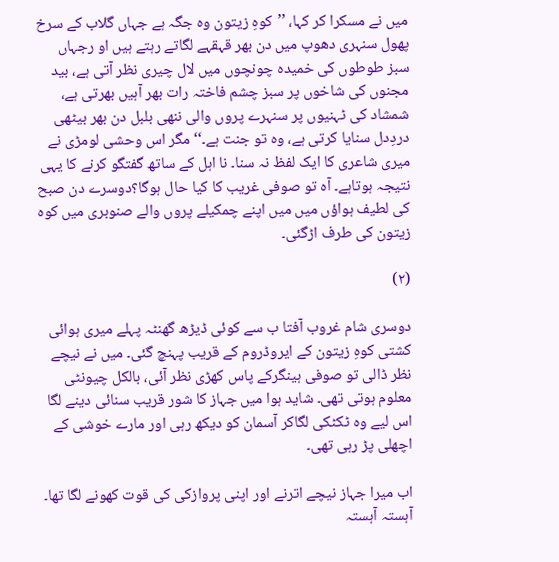میں نے مسکرا کر کہا، ’’کوہِ زیتون وہ جگہ ہے جہاں گلاب کے سرخ پھول سنہری دھوپ میں دن بھر قہقہے لگاتے رہتے ہیں او رجہاں سبز طوطوں کی خمیدہ چونچوں میں لال چیری نظر آتی ہے، بید مجنوں کی شاخوں پر سبز چشم فاختہ رات بھر آہیں بھرتی ہے، شمشاد کی ٹہنیوں پر سنہرے پروں والی ننھی بلبل دن بھر بیٹھی دردِدل سنایا کرتی ہے، وہ تو جنت ہے۔‘‘ مگر اس وحشی لومڑی نے میری شاعری کا ایک لفظ نہ سنا۔ نا اہل کے ساتھ گفتگو کرنے کا یہی نتیجہ ہوتاہے۔ آہ تو صوفی غریب کا کیا حال ہوگا؟دوسرے دن صبح کی لطیف ہواؤں میں میں اپنے چمکیلے پروں والے صنوبری میں کوہ زیتون کی طرف اڑگئی۔

(۲)

دوسری شام غروب آفتا ب سے کوئی ڈیڑھ گھنٹہ پہلے میری ہوائی کشتی کوہِ زیتون کے ایروڈروم کے قریب پہنچ گئی۔ میں نے نیچے نظر ڈالی تو صوفی ہینگرکے پاس کھڑی نظر آئی، بالکل چیونٹی معلوم ہوتی تھی۔ شاید ہوا میں جہاز کا شور قریب سنائی دینے لگا اس لیے وہ ٹکٹکی لگاکر آسمان کو دیکھ رہی اور مارے خوشی کے اچھلی پڑ رہی تھی۔

اب میرا جہاز نیچے اترنے اور اپنی پروازکی کی قوت کھونے لگا تھا۔ آہستہ آہستہ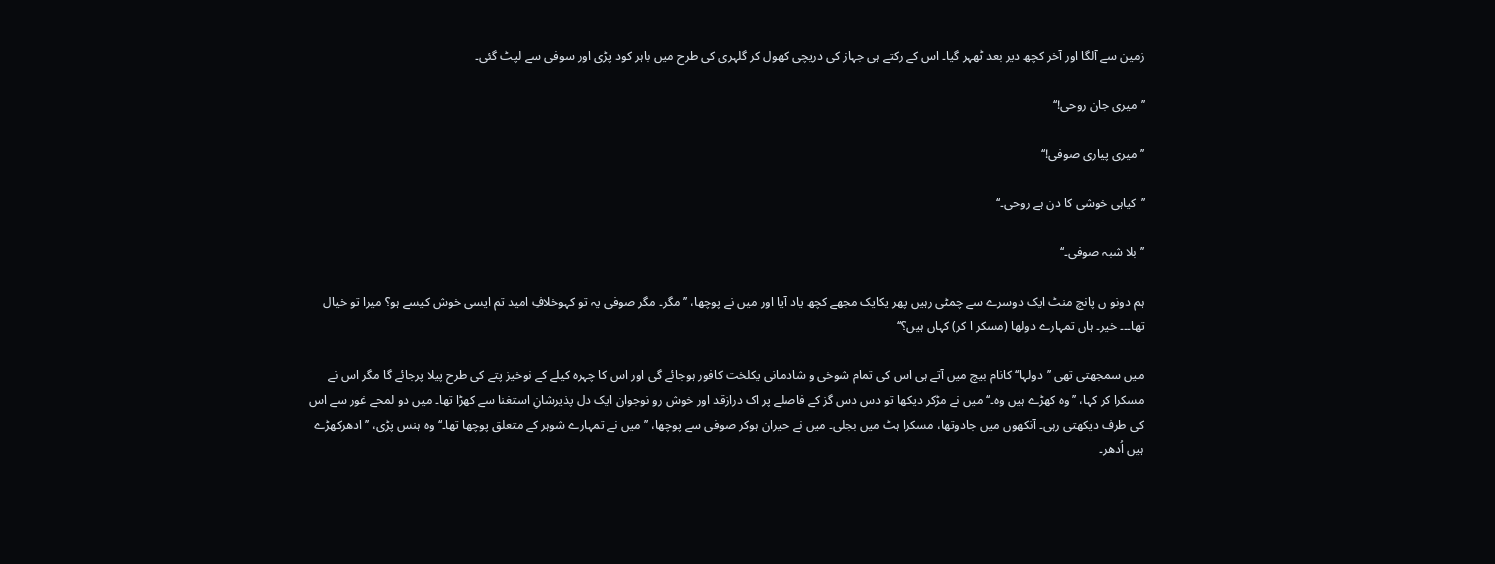زمین سے آلگا اور آخر کچھ دیر بعد ٹھہر گیا۔ اس کے رکتے ہی جہاز کی دریچی کھول کر گلہری کی طرح میں باہر کود پڑی اور سوفی سے لپٹ گئی۔

’’میری جان روحی!‘‘

’’میری پیاری صوفی!‘‘

’’کیاہی خوشی کا دن ہے روحی۔‘‘

’’بلا شبہ صوفی۔‘‘

ہم دونو ں پانچ منٹ ایک دوسرے سے چمٹی رہیں پھر یکایک مجھے کچھ یاد آیا اور میں نے پوچھا، ’’مگر۔ مگر صوفی یہ تو کہوخلافِ امید تم ایسی خوش کیسے ہو؟ میرا تو خیال تھا۔۔۔ خیر۔ ہاں تمہارے دولھا (مسکر ا کر) کہاں ہیں؟‘‘

میں سمجھتی تھی ’’دولہا‘‘ کانام بیچ میں آتے ہی اس کی تمام شوخی و شادمانی یکلخت کافور ہوجائے گی اور اس کا چہرہ کیلے کے نوخیز پتے کی طرح پیلا پرجائے گا مگر اس نے مسکرا کر کہا، ’’وہ کھڑے ہیں وہ۔‘‘ میں نے مڑکر دیکھا تو دس دس گز کے فاصلے پر اک درازقد اور خوش رو نوجوان ایک دل پذیرشانِ استغنا سے کھڑا تھا۔ میں دو لمحے غور سے اس کی طرف دیکھتی رہی۔ آنکھوں میں جادوتھا، مسکرا ہٹ میں بجلی۔ میں نے حیران ہوکر صوفی سے پوچھا، ’’میں نے تمہارے شوہر کے متعلق پوچھا تھا۔‘‘ وہ ہنس پڑی، ’’ادھرکھڑے ہیں اُدھر۔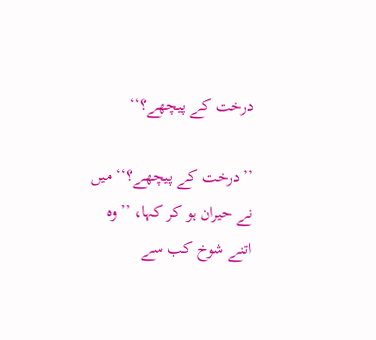درخت کے پیچھے؟‘‘

’’درخت کے پیچھے؟‘‘ میں نے حیران ہو کر کہا، ’’وہ اتنے شوخ کب سے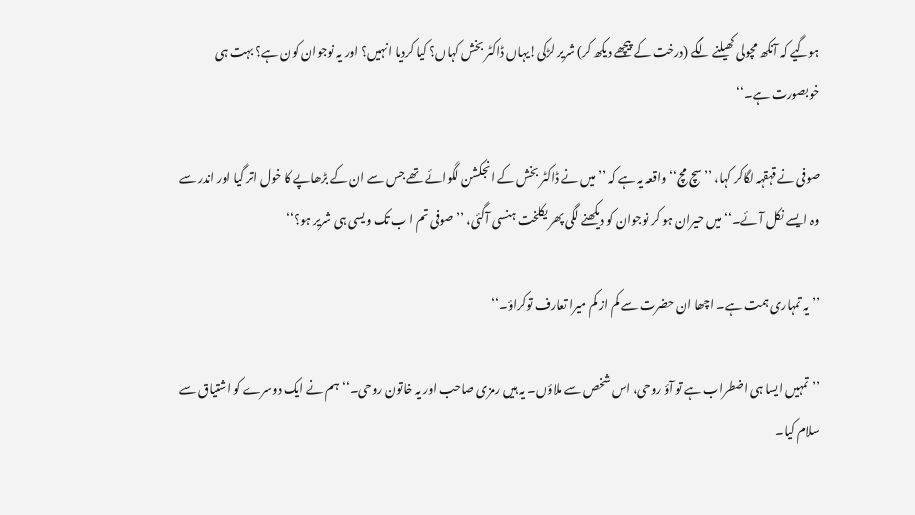ہوگیے کہ آنکھ مچولی کھیلنے لگے (درخت کے پیچھے دیکھ کر) شریر لڑکی!یہاں ڈاکٹر بخش کہاں؟ کیا کردیا انہیں؟ اور یہ نوجوان کون ہے؟ بہت ہی خوبصورت ہے۔‘‘

صوفی نے قہقہہ لگاکر کہا، ’’سچ مچ‘‘ واقعہ یہ ہے کہ ’’میں نے ڈاکٹر بخش کے انجکشن لگوائے تھے جس سے ان کے بڑھاپے کا خول اتر گیا اور اندر سے وہ ایسے نکل آئے۔‘‘ میں حیران ہو کر نوجوان کو دیکھنے لگی پھر یکلخت ہنسی آگئی، ’’صوفی تم ا ب تک ویسی ہی شریر ہو؟‘‘

’’یہ تمہاری ہمت ہے۔ اچھا ان حضرت سے کم از کم میرا تعارف توکراؤ۔‘‘

’’تمہیں ایسا ہی اضطراب ہے تو آؤ روحی، اس شخص سے ملاؤں۔ یہ ہیں رمزی صاحب اور یہ خاتون روحی۔‘‘ ہم نے ایک دوسرے کو اشتیاق سے سلام کیا۔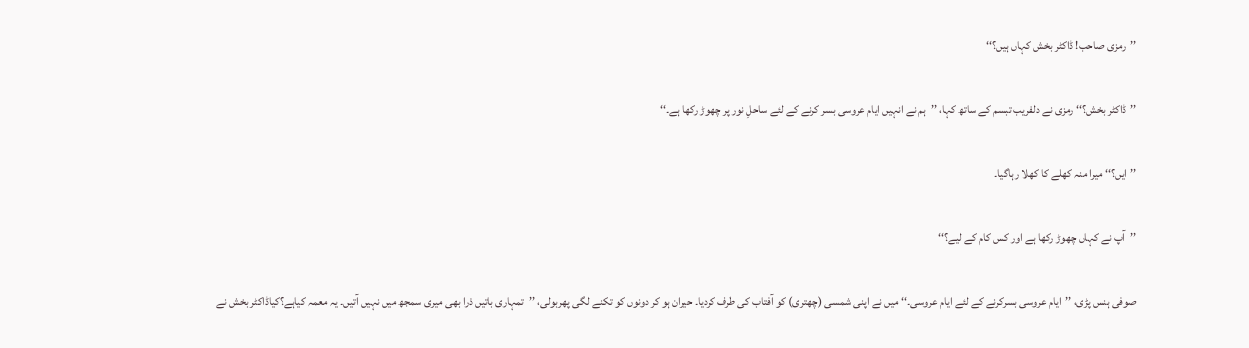’’رمزی صاحب! ڈاکٹر بخش کہاں ہیں؟‘‘

’’ڈاکٹر بخش؟‘‘ رمزی نے دلفریب تبسم کے ساتھ کہا، ’’ہم نے انہیں ایام عروسی بسر کرنے کے لئے ساحلِ نور پر چھوڑ رکھا ہے۔‘‘

’’ایں؟‘‘ میرا منہ کھلے کا کھلا رہاگیا۔

’’آپ نے کہاں چھوڑ رکھا ہے اور کس کام کے لیے؟‘‘

صوفی ہنس پڑی، ’’ایام عروسی بسرکرنے کے لئے ایام عروسی۔‘‘ میں نے اپنی شمسی (چھتری) کو آفتاب کی طرف کردیا۔ حیران ہو کر دونوں کو تکنے لگی پھربولی، ’’تمہاری باتیں ذرا بھی میری سمجھ میں نہیں آتیں۔ یہ معمہ کیاہے؟کیاڈاکٹر بخش نے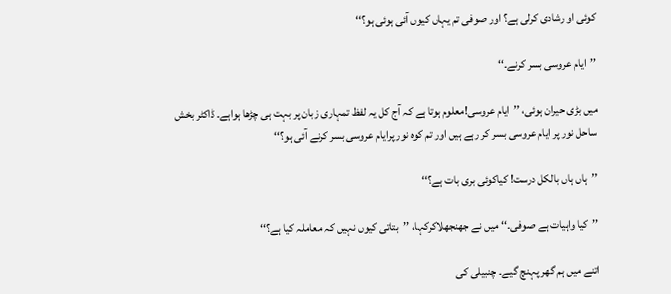کوئی او رشادی کرلی ہے؟ اور صوفی تم یہاں کیوں آئی ہوئی ہو؟‘‘

’’ایام عروسی بسر کرنے۔‘‘

میں بڑی حیران ہوئی، ’’ایام عروسی!معلوم ہوتا ہے کہ آج کل یہ لفظ تمہاری زبان پر بہت ہی چڑھا ہواہے۔ ڈاکٹر بخش ساحل نور پر ایام عروسی بسر کر رہے ہیں اور تم کوہ نور پرایام عروسی بسر کرنے آئی ہو؟‘‘

’’ہاں ہاں بالکل درست! کیاکوئی بری بات ہے؟‘‘

’’کیا واہیات ہے صوفی۔‘‘ میں نے جھنجھلاکرکہا، ’’بتاتی کیوں نہیں کہ معاملہ کیا ہے؟‘‘

اتنے میں ہم گھر پہنچ گیے۔ چنبیلی کی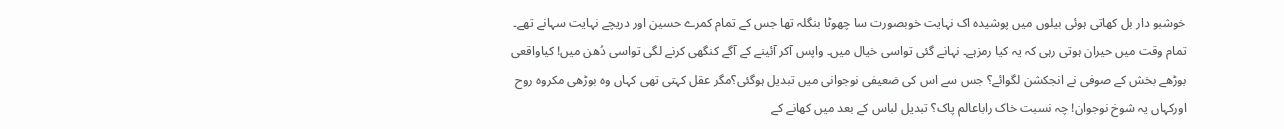خوشبو دار بل کھاتی ہوئی بیلوں میں پوشیدہ اک نہایت خوبصورت سا چھوٹا بنگلہ تھا جس کے تمام کمرے حسین اور دریچے نہایت سہانے تھے۔ تمام وقت میں حیران ہوتی رہی کہ یہ کیا رمزہے۔ نہانے گئی تواسی خیال میں۔ واپس آکر آئینے کے آگے کنگھی کرنے لگی تواسی دُھن میں! کیاواقعی بوڑھے بخش کے صوفی نے انجکشن لگوائے؟ جس سے اس کی ضعیفی نوجوانی میں تبدیل ہوگئی؟مگر عقل کہتی تھی کہاں وہ بوڑھی مکروہ روح اورکہاں یہ شوخ نوجوان! چہ نسبت خاک راباعالم پاک؟ تبدیل لباس کے بعد میں کھانے کے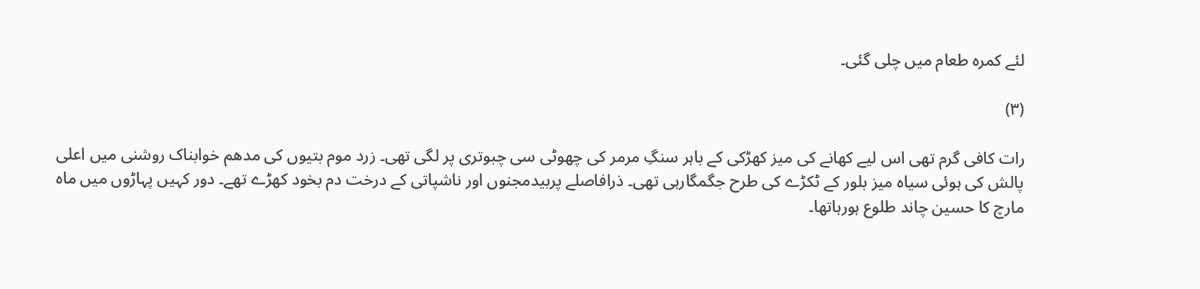لئے کمرہ طعام میں چلی گئی۔

(۳)

رات کافی گرم تھی اس لیے کھانے کی میز کھڑکی کے باہر سنگِ مرمر کی چھوٹی سی چبوتری پر لگی تھی۔ زرد موم بتیوں کی مدھم خوابناک روشنی میں اعلی پالش کی ہوئی سیاہ میز بلور کے ٹکڑے کی طرح جگمگارہی تھی۔ ذرافاصلے پربیدمجنوں اور ناشپاتی کے درخت دم بخود کھڑے تھے۔ دور کہیں پہاڑوں میں ماہ مارچ کا حسین چاند طلوع ہورہاتھا۔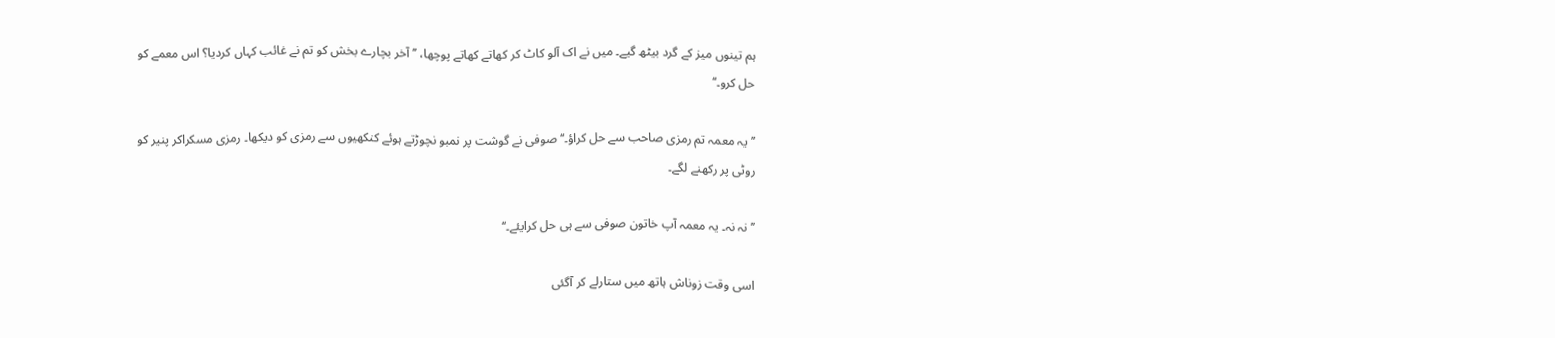ہم تینوں میز کے گرد بیٹھ گیے۔ میں نے اک آلو کاٹ کر کھاتے کھاتے پوچھا، ’’آخر بچارے بخش کو تم نے غائب کہاں کردیا؟ اس معمے کو حل کرو۔‘‘

’’یہ معمہ تم رمزی صاحب سے حل کراؤ۔‘‘ صوفی نے گوشت پر نمبو نچوڑتے ہوئے کنکھیوں سے رمزی کو دیکھا۔ رمزی مسکراکر پنیر کو روٹی پر رکھنے لگے۔

’’نہ نہ۔ یہ معمہ آپ خاتون صوفی سے ہی حل کرایئے۔‘‘

اسی وقت زوناش ہاتھ میں ستارلے کر آگئی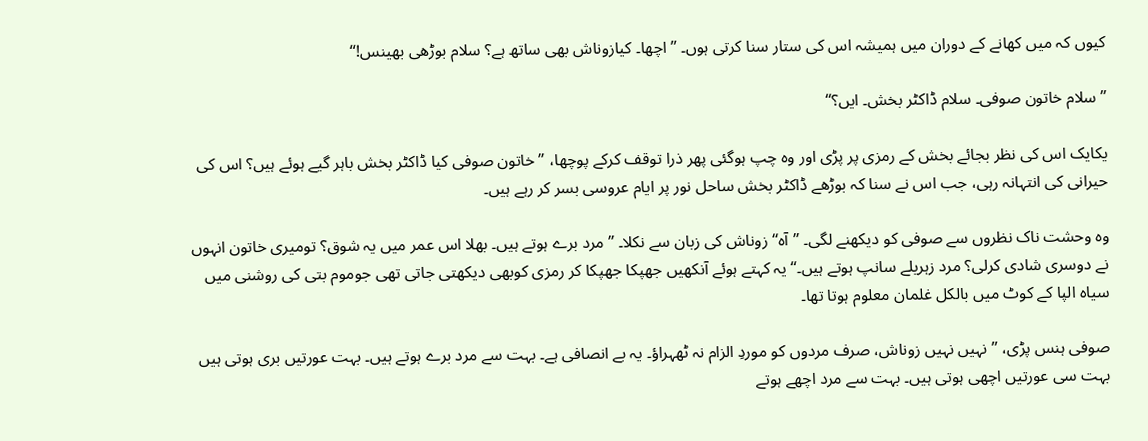کیوں کہ میں کھانے کے دوران میں ہمیشہ اس کی ستار سنا کرتی ہوں۔ ’’اچھا۔ کیازوناش بھی ساتھ ہے؟ سلام بوڑھی بھینس!‘‘

’’سلام خاتون صوفی۔ سلام ڈاکٹر بخش۔ ایں؟‘‘

یکایک اس کی نظر بجائے بخش کے رمزی پر پڑی اور وہ چپ ہوگئی پھر ذرا توقف کرکے پوچھا، ’’خاتون صوفی کیا ڈاکٹر بخش باہر گیے ہوئے ہیں؟ اس کی حیرانی کی انتہانہ رہی، جب اس نے سنا کہ بوڑھے ڈاکٹر بخش ساحل نور پر ایام عروسی بسر کر رہے ہیں۔

وہ وحشت ناک نظروں سے صوفی کو دیکھنے لگی۔ ’’آہ‘‘ زوناش کی زبان سے نکلا۔ ’’مرد برے ہوتے ہیں۔ بھلا اس عمر میں یہ شوق؟ تومیری خاتون انہوں نے دوسری شادی کرلی؟ مرد زہریلے سانپ ہوتے ہیں۔‘‘ یہ کہتے ہوئے آنکھیں جھپکا جھپکا کر رمزی کوبھی دیکھتی جاتی تھی جوموم بتی کی روشنی میں سیاہ الپا کے کوٹ میں بالکل غلمان معلوم ہوتا تھا۔

صوفی ہنس پڑی، ’’نہیں نہیں زوناش، صرف مردوں کو موردِ الزام نہ ٹھہراؤ۔ یہ بے انصافی ہے۔ بہت سے مرد برے ہوتے ہیں۔ بہت عورتیں بری ہوتی ہیں بہت سی عورتیں اچھی ہوتی ہیں۔ بہت سے مرد اچھے ہوتے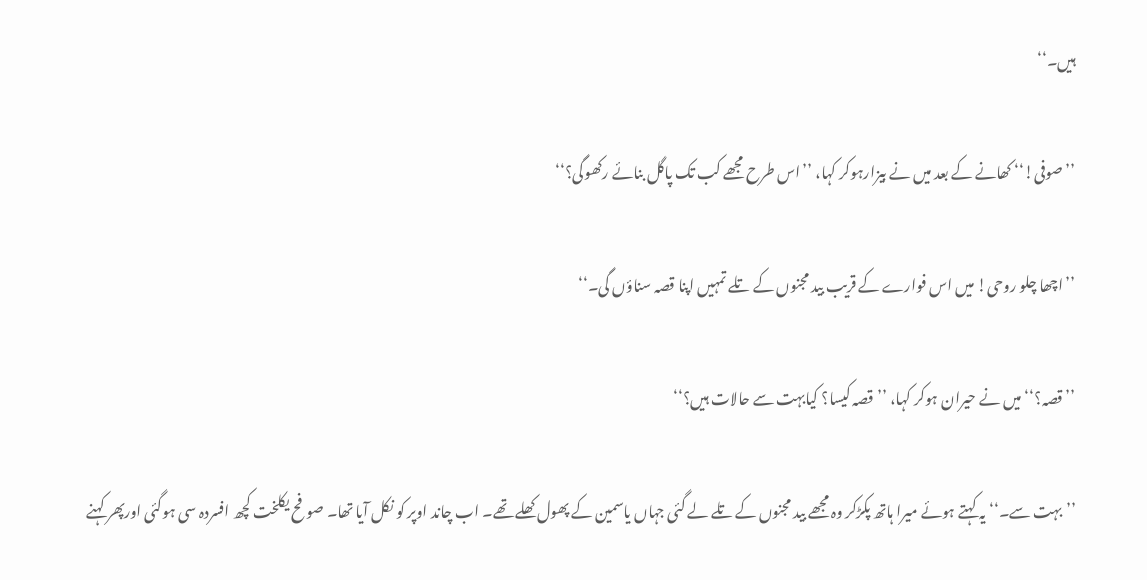ہیں۔‘‘

’’صوفی!‘‘ کھانے کے بعد میں نے بیزارہوکر کہا، ’’اس طرح مجھے کب تک پاگل بنائے رکھوگی؟‘‘

’’اچھا چلو روحی! میں اس فوارے کے قریب بید مجنوں کے تلے تمہیں اپنا قصہ سناؤں گی۔‘‘

’’قصہ؟‘‘ میں نے حیران ہوکر کہا، ’’قصہ کیسا؟ کیابہت سے حالات ہیں؟‘‘

’’بہت سے۔‘‘ یہ کہتے ہوئے میرا ہاتھ پکڑکر وہ مجھے بید مجنوں کے تلے لے گئی جہاں یاسمین کے پھول کھلے تھے۔ اب چاند اوپر کو نکل آیا تھا۔ صوفح یکلخت کچھ افسردہ سی ہوگئی اورپھر کہنے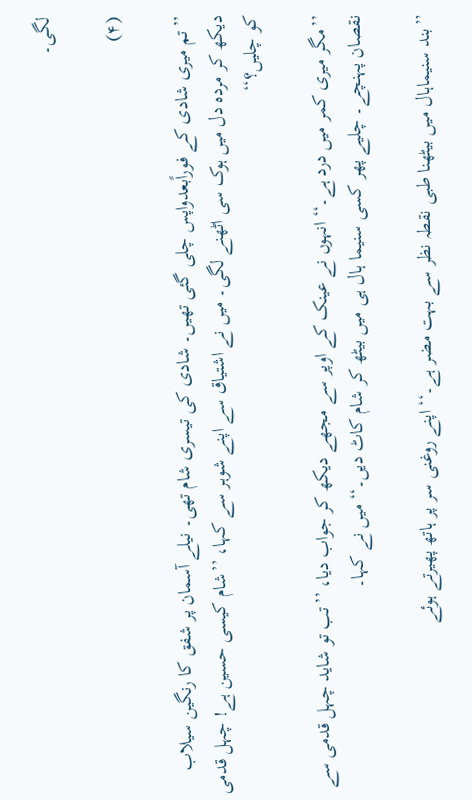لگی۔

(۴)

’’تم میری شادی کے فوراًبعدواپس چلی گئی تھیں۔ شادی کی تیسری شام تھی۔ نیلے آسمان پر شفق کا رنگین سیلاب دیکھ کر مردہ دل میں ہوک سی اٹھنے لگی۔ میں نے اشتیاق سے اپنے شوہر سے کہا، ’’شام کیسی حسین ہے! چہل قدمی کو چلیں؟‘‘

’’مگر میری کمر میں درد ہے۔‘‘ انہوں نے عینک کے اوپر سے مجھے دیکھ کر جواب دیا، ’’تب تو شاید چہل قدمی سے نقصان پہنچے۔ چلیے پھر کسی سنیما ہال ہی میں بیٹھ کر شام کاٹ دیں۔‘‘ میں نے کہا۔

’’بند سنیماہال میں بیٹھنا طبی نقطہ نظر سے بہت مضر ہے۔‘‘ اپنے روغنی سر پر ہاتھ پھیرتے ہوئے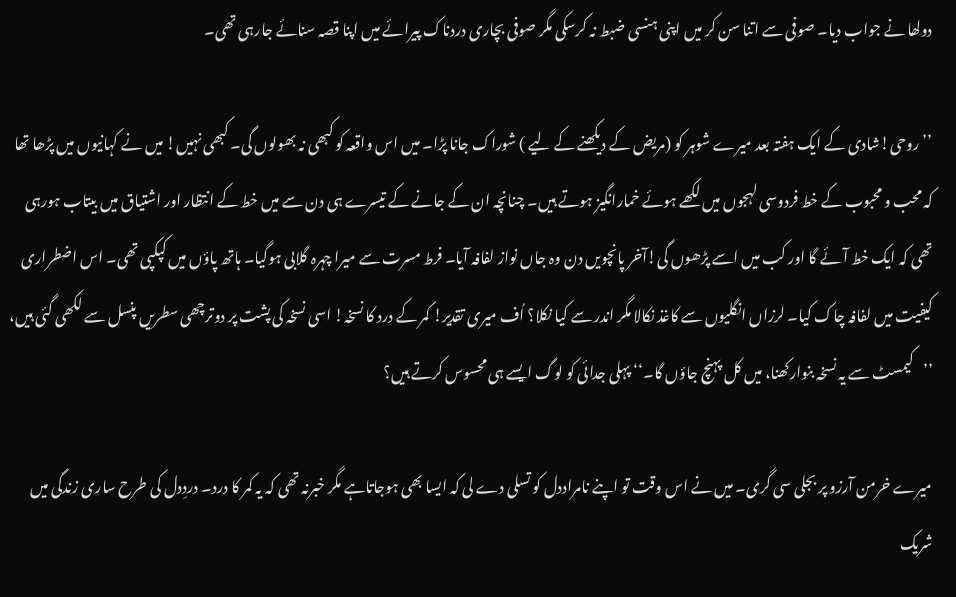دولھا نے جواب دیا۔ صوفی سے اتنا سن کر میں اپنی ہنسی ضبط نہ کرسکی مگر صوفی بچاری دردناک پیرائے میں اپنا قصہ سنائے جارہی تھی۔

’’روحی!شادی کے ایک ہفتہ بعد میرے شوہر کو (مریض کے دیکھنے کے لیے ) شوراک جانا پڑا۔ میں اس واقعہ کو کبھی نہ بھولوں گی۔ کبھی نہیں! میں نے کہانیوں میں پڑھا تھا کہ محب و محبوب کے خط فردوسی لہجوں میں لکھے ہوئے خمارانگیز ہوتے ہیں۔ چنانچہ ان کے جانے کے تیسرے ہی دن سے میں خط کے انتظار اور اشتیاق میں بیتاب ہورہی تھی کہ ایک خط آئے گا اور کب میں اسے پڑھوں گی!آخر پانچویں دن وہ جاں نواز لفافہ آیا۔ فرط مسرت سے میرا چہرہ گلابی ہوگیا۔ ہاتھ پاؤں میں کپکپی تھی۔ اس اضطراری کیفیت میں لفافہ چاک کیا۔ لرزاں انگلیوں سے کاغذ نکالا مگر اندر سے کیا نکلا؟ اُف میری تقدیر! کمر کے درد کا نسخہ! اسی نسخہ کی پشت پر دوترچھی سطریں پنسل سے لکھی گئی ہیں، ’’کیمسٹ سے یہ نسخہ بنوارکھنا، میں کل پہنچ جاؤں گا۔‘‘ پہلی جدائی کو لوگ ایسے ہی محسوس کرتے ہیں؟

میرے خرمن آرزو پر بجلی سی گری۔ میں نے اس وقت تو اپنے نامراددل کو تسلی دے لی کہ ایسا بھی ہوجاتاہے مگر خبرنہ تھی کہ یہ کمر کا درد۔ دردِدل کی طرح ساری زندگی میں شریک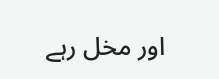اور مخل رہے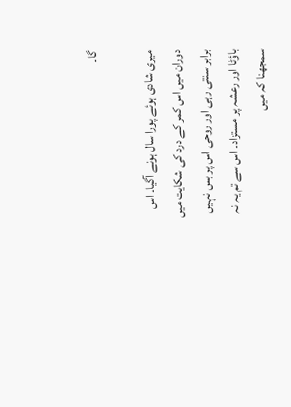گا۔

میری شادی ہوئے پورا سال ہونے آگیا۔ اس دوران میں اس کمر کے درد کی شکایت میں برابر سنتی رہی اور روحی اس پر بس نہیں باؤٹا اور رعشہ پر مستزاد۔ اس سے تم یہ نہ سمجھنا کہ میں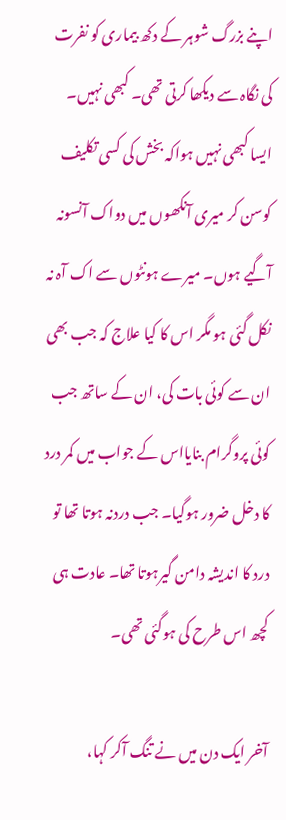اپنے بزرگ شوہر کے دکھ بیماری کو نفرت کی نگاہ سے دیکھا کرتی تھی۔ کبھی نہیں۔ ایسا کبھی نہیں ہواکہ بخش کی کسی تکلیف کوسن کر میری آنکھوں میں دواک آنسونہ آگیے ہوں۔ میرے ہونٹوں سے اک آہ نہ نکل گئی ہو مگر اس کا کیا علاج کہ جب بھی ان سے کوئی بات کی، ان کے ساتھ جب کوئی پروگرام بنایااس کے جواب میں کمر درد کا دخل ضرور ہوگیا۔ جب دردنہ ہوتا تھا تو درد کا اندیشہ دامن گیرہوتا تھا۔ عادت ہی کچھ اس طرح کی ہوگئی تھی۔

آخر ایک دن میں نے تنگ آکر کہا،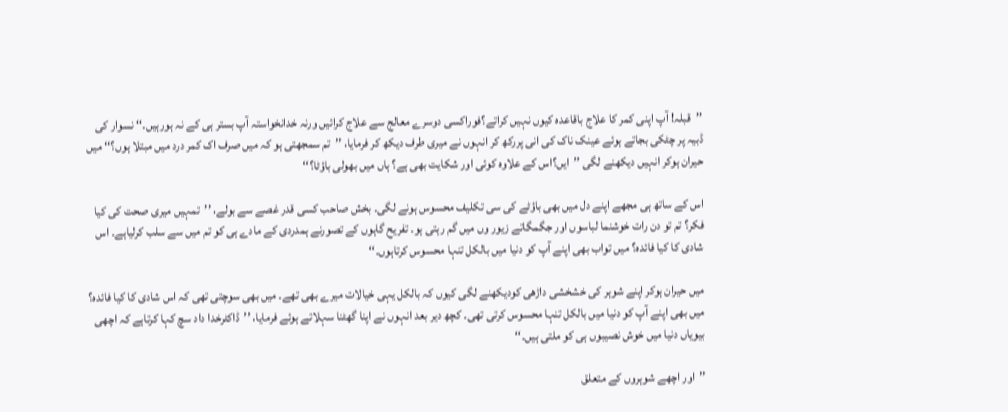’’قبلہ! آپ اپنی کمر کا علاج باقاعدہ کیوں نہیں کراتے؟فوراکسی دوسرے معالج سے علاج کرائیں ورنہ خدانخواستہ آپ بستر ہی کے نہ ہورہیں۔‘‘ نسوار کی ڈبیہ پر چٹکی بجاتے ہوئے عینک ناک کی انی پررکھ کر انہوں نے میری طرف دیکھ کر فرمایا، ’’تم سمجھتی ہو کہ میں صرف اک کمر درد میں مبتلا ہوں؟‘‘ میں حیران ہوکر انہیں دیکھنے لگی ’’ایں؟اس کے علاوہ کوئی اور شکایت بھی ہے؟ ہاں میں بھولی باؤٹا؟‘‘

اس کے ساتھ ہی مجھے اپنے دل میں بھی باؤٹے کی سی تکلیف محسوس ہونے لگی۔ بخش صاحب کسی قدر غصے سے بولے، ’’تمہیں میری صحت کی کیا فکر؟ تم تو دن رات خوشنما لباسوں اور جگمگاتے زیور وں میں گم رہتی ہو۔ تفریح گاہوں کے تصورنے ہمدردی کے مادے ہی کو تم میں سے سلب کرلیاہے۔ اس شادی کا کیا فائدہ؟ میں تواب بھی اپنے آپ کو دنیا میں بالکل تنہا محسوس کرتاہوں۔‘‘

میں حیران ہوکر اپنے شوہر کی خشخشی داڑھی کودیکھنے لگی کیوں کہ بالکل یہی خیالات میرے بھی تھے۔ میں بھی سوچتی تھی کہ اس شادی کا کیا فائدہ؟ میں بھی اپنے آپ کو دنیا میں بالکل تنہا محسوس کرتی تھی۔ کچھ دیر بعد انہوں نے اپنا گھٹنا سہلاتے ہوئے فرمایا، ’’ڈاکٹرخدا داد سچ کہا کرتاہے کہ اچھی بیویاں دنیا میں خوش نصیبوں ہی کو ملتی ہیں۔‘‘

’’اور اچھے شوہروں کے متعلق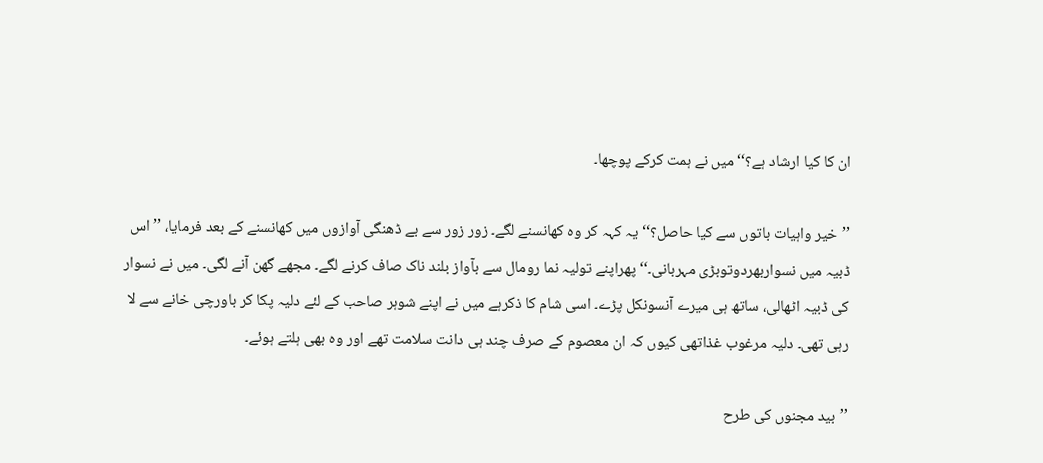ان کا کیا ارشاد ہے؟‘‘ میں نے ہمت کرکے پوچھا۔

’’خیر واہیات باتوں سے کیا حاصل؟‘‘ یہ کہہ کر وہ کھانسنے لگے۔ زور زور سے بے ڈھنگی آوازوں میں کھانسنے کے بعد فرمایا، ’’اس ڈبیہ میں نسواربھردوتوبڑی مہربانی۔‘‘ پھراپنے تولیہ نما رومال سے بآواز بلند ناک صاف کرنے لگے۔ مجھے گھن آنے لگی۔ میں نے نسوار کی ڈبیہ اٹھالی، ساتھ ہی میرے آنسونکل پڑے۔ اسی شام کا ذکرہے میں نے اپنے شوہر صاحب کے لئے دلیہ پکا کر باورچی خانے سے لا رہی تھی۔ دلیہ مرغوب غذاتھی کیوں کہ ان معصوم کے صرف چند ہی دانت سلامت تھے اور وہ بھی ہلتے ہوئے۔

’’بید مجنوں کی طرح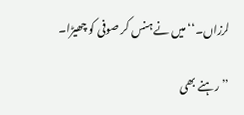لرزاں۔‘‘ میں نے ہنس کر صوفی کو چھیڑا۔

’’رہنے بھی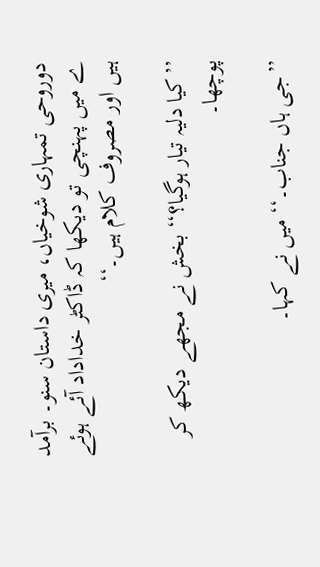دوروحی تمہاری شوخیاں، میری داستان سنو۔ برآمد ے میں پہنچی تو دیکھا کہ ڈاکٹر خداداد آئے ہوئے ہیں اور مصروف کلام ہیں۔‘‘

’’کیا دلیہ تیار ہوگیا؟‘‘ بخش نے مجھے دیکھ کر پوچھا۔

’’جی ہاں جناب۔‘‘ میں نے کہا۔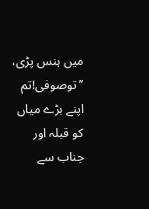میں ہنس پڑی، ’’توصوفی!تم اپنے بڑے میاں کو قبلہ اور جناب سے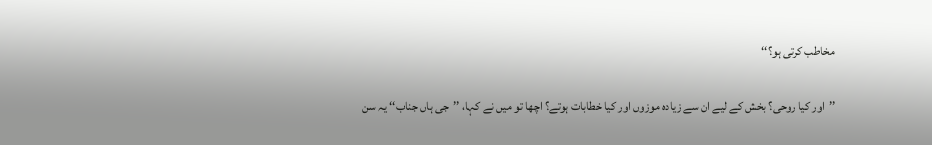مخاطب کرتی ہو؟‘‘

’’اور کیا روحی؟ بخش کے لیے ان سے زیادہ موزوں اور کیا خطابات ہوتے؟ اچھا تو میں نے کہا، ’’جی ہاں جناب‘‘ یہ سن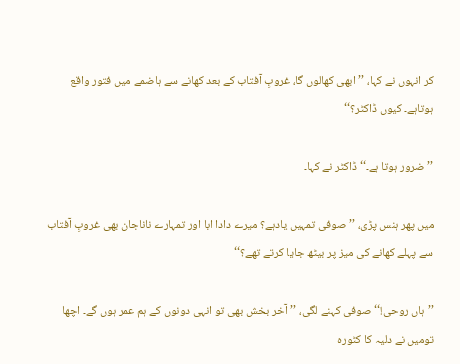کر انہوں نے کہا، ’’ابھی کھالوں گا، غروبِ آفتاب کے بعد کھانے سے ہاضمے میں فتور واقع ہوتاہے۔ کیوں ڈاکٹر؟‘‘

’’ضرور ہوتا ہے۔‘‘ ڈاکٹر نے کہا۔

میں پھر ہنس پڑی، ’’صوفی تمہیں یادہے؟ میرے دادا ابا اور تمہارے ناناجان بھی غروبِ آفتاب سے پہلے کھانے کی میز پر بیٹھ جایا کرتے تھے؟‘‘

’’ہاں روحی!‘‘ صوفی کہنے لگی، ’’آخر بخش بھی تو انہی دونوں کے ہم عمر ہوں گے۔ اچھا تومیں نے دلیہ کا کٹورہ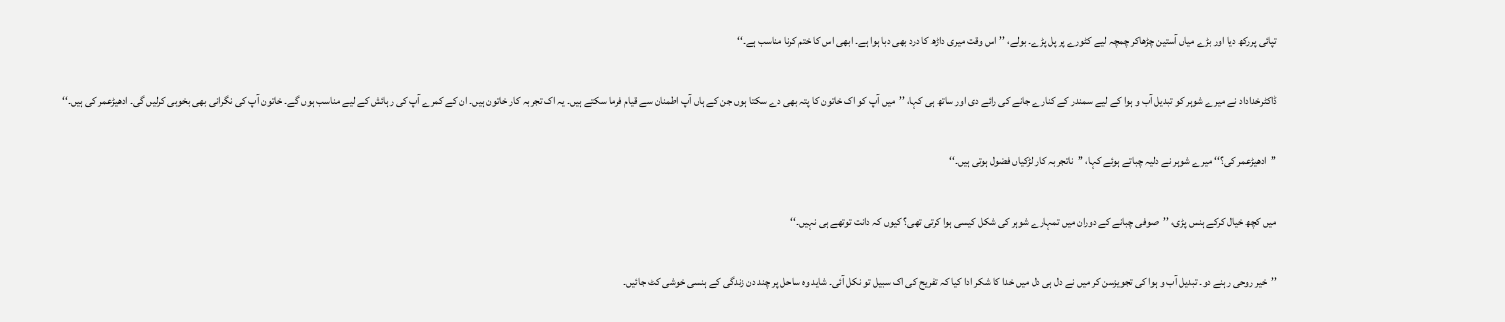تپائی پررکھ دیا اور بڑے میاں آستین چڑھاکر چمچہ لیے کٹورے پر پل پڑے۔ بولے، ’’اس وقت میری داڑھ کا درد بھی دبا ہوا ہے۔ ابھی اس کا ختم کرنا مناسب ہے۔‘‘

ڈاکٹرخداداد نے میرے شوہر کو تبدیل آب و ہوا کے لیے سمندر کے کنارے جانے کی رائے دی اور ساتھ ہی کہا، ’’میں آپ کو اک خاتون کا پتہ بھی دے سکتا ہوں جن کے ہاں آپ اطمنان سے قیام فرما سکتے ہیں۔ یہ اک تجربہ کار خاتون ہیں۔ ان کے کمرے آپ کی رہائش کے لیے مناسب ہوں گے۔ خاتون آپ کی نگرانی بھی بخوبی کرلیں گی۔ ادھیڑعمر کی ہیں۔‘‘

’’ادھیڑعمر کی؟‘‘ میرے شوہر نے دلیہ چباتے ہوئے کہا، ’’ناتجربہ کار لڑکیاں فضول ہوتی ہیں۔‘‘

میں کچھ خیال کرکے ہنس پڑی، ’’صوفی چبانے کے دوران میں تمہارے شوہر کی شکل کیسی ہوا کرتی تھی؟ کیوں کہ دانت توتھے ہی نہیں۔‘‘

’’خیر روحی رہنے دو۔ تبدیل آب و ہوا کی تجویزسن کر میں نے دل ہی دل میں خدا کا شکر ادا کیا کہ تفریح کی اک سبیل تو نکل آئی۔ شاید وہ ساحل پر چند دن زندگی کے ہنسی خوشی کٹ جائیں۔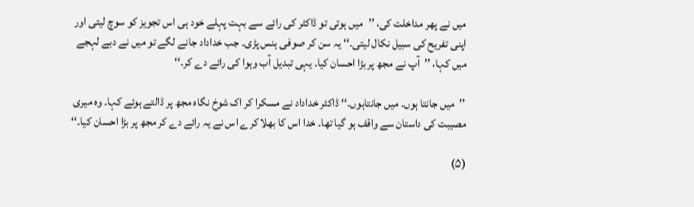میں نے پھر مداخلت کی، ’’میں ہوتی تو ڈاکٹر کی رائے سے بہت پہلے خود ہی اس تجویز کو سوچ لیتی اور اپنی تفریح کی سبیل نکال لیتی۔‘‘ یہ سن کر صوفی ہنس پڑی۔ جب خداداد جانے لگے تو میں نے دبے لہجے میں کہا، ’’آپ نے مجھ پر بڑا احسان کیا۔ یہی تبدیل آب وہوا کی رائے دے کر۔‘‘

’’میں جانتا ہوں۔ میں جانتاہوں۔‘‘ ڈاکٹر خداداد نے مسکرا کر اک شوخ نگاہ مجھ پر ڈالتے ہوئے کہا۔ وہ میری مصیبت کی داستان سے واقف ہو گیا تھا۔ خدا اس کا بھلا کرے اس نے یہ رائے دے کر مجھ پر بڑا احسان کیا۔‘‘

(۵)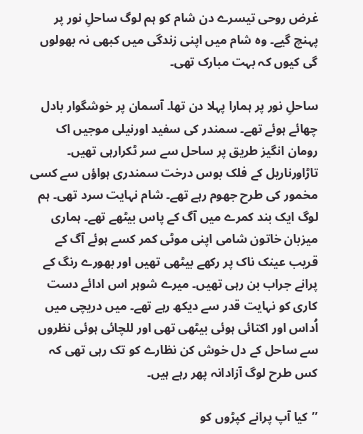غرض روحی تیسرے دن شام کو ہم لوگ ساحلِ نور پر پہنچ گیے۔ وہ شام میں اپنی زندگی میں کبھی نہ بھولوں گی کیوں کہ بہت مبارک تھی۔

ساحلِ نور پر ہمارا پہلا دن تھا۔ آسمان پر خوشگوار بادل چھائے ہوئے تھے۔ سمندر کی سفید اورنیلی موجیں اک رومان انگیز طریق پر ساحل سے سر ٹکرارہی تھیں۔ تاڑاورناریل کے فلک بوس درخت سمندری ہواؤں سے کسی مخمور کی طرح جھوم رہے تھے۔ شام نہایت سرد تھی۔ ہم لوگ ایک بند کمرے میں آگ کے پاس بیٹھے تھے۔ ہماری میزبان خاتون شامی اپنی موٹی کمر کسے ہوئے آگ کے قریب عینک ناک پر رکھے بیٹھی تھیں اور بھورے رنگ کے پرانے جراب بن رہی تھیں۔ میرے شوہر اس ادائے دست کاری کو نہایت قدر سے دیکھ رہے تھے۔ میں دریچی میں اُداس اور اکتائی ہوئی بیٹھی تھی اور للچائی ہوئی نظروں سے ساحل کے دل خوش کن نظارے کو تک رہی تھی کہ کس طرح لوگ آزادانہ پھر رہے ہیں۔

’’کیا آپ پرانے کپڑوں کو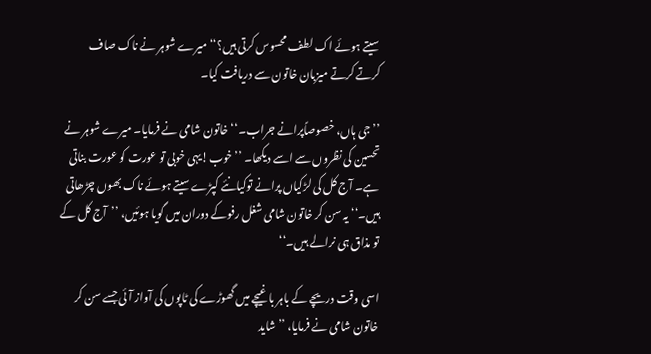سیتے ہوئے اک لطف محسوس کرتی ہیں؟‘‘ میرے شوہر نے ناک صاف کرتے کرتے میزبان خاتون سے دریافت کیا۔

’’جی ہاں، خصوصاًپرانے جراب۔‘‘ خاتون شامی نے فرمایا۔ میرے شوہر نے تحسین کی نظروں سے اسے دیکھا۔ ’’خوب!یہی خوبی تو عورت کو عورت بناتی ہے۔ آج کل کی لڑکیاں پرانے توکیانئے کپڑے سیتے ہوئے ناک بھوں چڑھاتی ہیں۔‘‘ یہ سن کر خاتون شامی شغل رفوکے دوران میں گویا ہوئیں، ’’آج کل کے تو مذاق ہی نرالے ہیں۔‘‘

اسی وقت دریچے کے باہر باغیچے میں گھوڑے کی ٹاپوں کی آواز آئی جسے سن کر خاتون شامی نے فرمایا، ’’شاید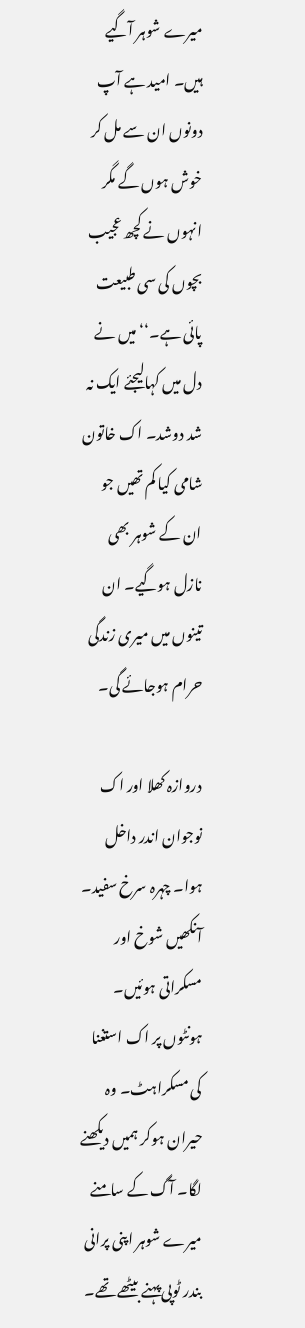میرے شوہر آگیے ہیں۔ امید ہے آپ دونوں ان سے مل کر خوش ہوں گے مگر انہوں نے کچھ عجیب بچوں کی سی طبیعت پائی ہے۔‘‘ میں نے دل میں کہالیجئے ایک نہ شد دوشد۔ اک خاتون شامی کیا کم تھیں جو ان کے شوہر بھی نازل ہوگیے۔ ان تینوں میں میری زندگی حرام ہوجائے گی۔

دروازہ کھلا اور اک نوجوان اندر داخل ہوا۔ چہرہ سرخ سفید۔ آنکھیں شوخ اور مسکراتی ہوئیں۔ ہونٹوں پر اک استغنا کی مسکراہٹ۔ وہ حیران ہوکر ہمیں دیکھنے لگا۔ آگ کے سامنے میرے شوہر اپنی پرانی بندر ٹوپی پہنے بیٹھے تھے۔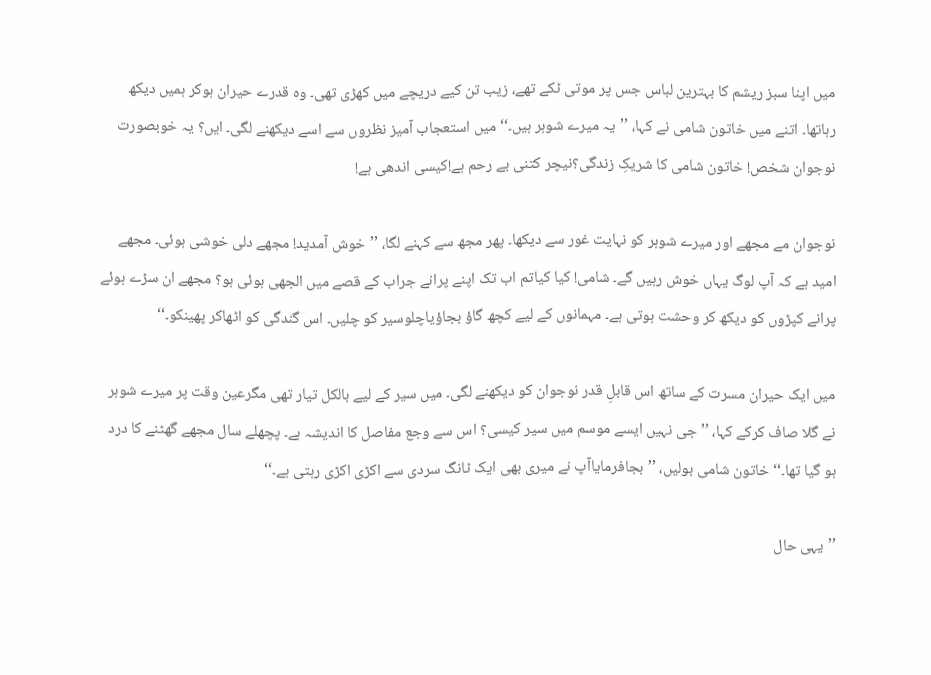میں اپنا سبز ریشم کا بہترین لباس جس پر موتی ٹکے تھے، زیب تن کیے دریچے میں کھڑی تھی۔ وہ قدرے حیران ہوکر ہمیں دیکھ رہاتھا۔ اتنے میں خاتون شامی نے کہا، ’’یہ میرے شوہر ہیں۔‘‘ میں استعجاب آمیز نظروں سے اسے دیکھنے لگی۔ ایں؟ یہ خوبصورت نوجوان شخص! خاتون شامی کا شریکِ زندگی؟نیچر کتنی بے رحم ہے!کیسی اندھی ہے!

نوجوان مے مجھے اور میرے شوہر کو نہایت غور سے دیکھا۔ پھر مجھ سے کہنے لگا، ’’خوش آمدید! مجھے دلی خوشی ہوئی۔ مجھے امید ہے کہ آپ لوگ یہاں خوش رہیں گے۔ شامی! کیا کیاتم اب تک اپنے پرانے جراب کے قصے میں الجھی ہوئی ہو؟ مجھے ان سڑے ہوئے پرانے کپڑوں کو دیکھ کر وحشت ہوتی ہے۔ مہمانوں کے لیے کچھ گاؤ بجاؤیاچلوسیر کو چلیں۔ اس گندگی کو اٹھاکر پھینکو۔‘‘

میں ایک حیران مسرت کے ساتھ اس قابلِ قدر نوجوان کو دیکھنے لگی۔ میں سیر کے لیے بالکل تیار تھی مگرعین وقت پر میرے شوہر نے گلا صاف کرکے کہا، ’’جی نہیں ایسے موسم میں سیر کیسی؟ اس سے وجع مفاصل کا اندیشہ ہے۔ پچھلے سال مجھے گھٹنے کا درد ہو گیا تھا۔‘‘ خاتون شامی بولیں، ’’بجافرمایاآپ نے میری بھی ایک ٹانگ سردی سے اکڑی اکڑی رہتی ہے۔‘‘

’’یہی حال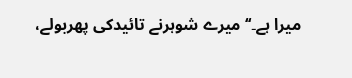میرا ہے۔‘‘ میرے شوہرنے تائیدکی پھربولے،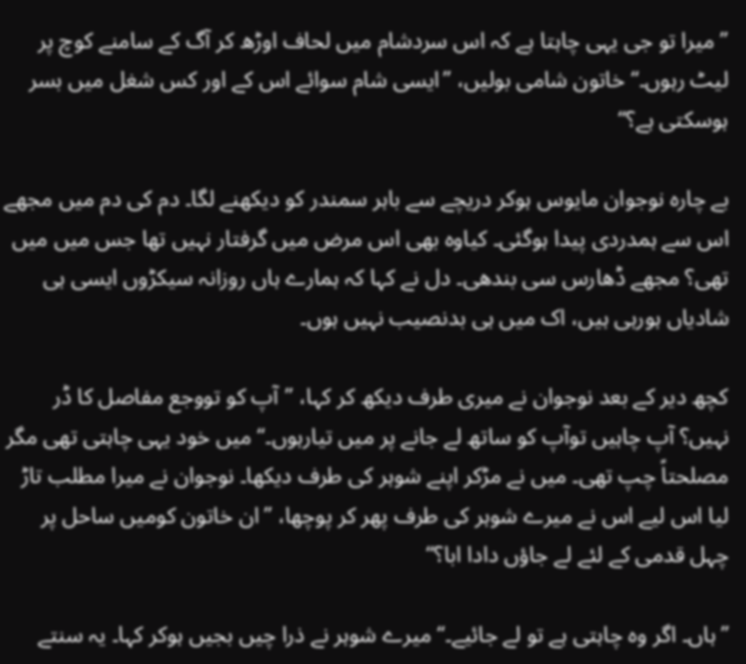’’میرا تو جی یہی چاہتا ہے کہ اس سردشام میں لحاف اوڑھ کر آگ کے سامنے کوچ پر لیٹ رہوں۔‘‘ خاتون شامی بولیں، ’’ایسی شام سوائے اس کے اور کس شغل میں بسر ہوسکتی ہے؟‘‘

بے چارہ نوجوان مایوس ہوکر دریچے سے باہر سمندر کو دیکھنے لگا۔ دم کی دم میں مجھے اس سے ہمدردی پیدا ہوگئی۔ کیاوہ بھی اس مرض میں گرفتار نہیں تھا جس میں میں تھی؟ مجھے ڈھارس سی بندھی۔ دل نے کہا کہ ہمارے ہاں روزانہ سیکڑوں ایسی ہی شادیاں ہورہی ہیں، اک میں ہی بدنصیب نہیں ہوں۔

کچھ دیر کے بعد نوجوان نے میری طرف دیکھ کر کہا، ’’آپ کو تووجع مفاصل کا ڈر نہیں؟ آپ چاہیں توآپ کو ساتھ لے جانے پر میں تیارہوں۔‘‘ میں خود یہی چاہتی تھی مگر مصلحتاً چپ تھی۔ میں نے مڑکر اپنے شوہر کی طرف دیکھا۔ نوجوان نے میرا مطلب تاڑ لیا اس لیے اس نے میرے شوہر کی طرف پھر کر پوچھا، ’’ان خاتون کومیں ساحل پر چہل قدمی کے لئے لے جاؤں دادا ابا؟‘‘

’’ہاں۔ اگر وہ چاہتی ہے تو لے جائیے۔‘‘ میرے شوہر نے ذرا چیں بجیں ہوکر کہا۔ یہ سنتے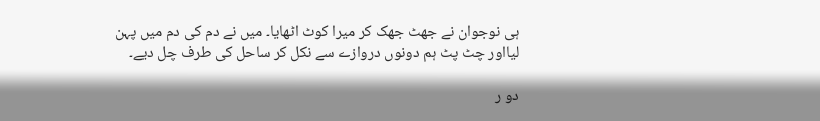ہی نوجوان نے جھٹ جھک کر میرا کوٹ اٹھایا۔ میں نے دم کی دم میں پہن لیااور چٹ پٹ ہم دونوں دروازے سے نکل کر ساحل کی طرف چل دیے۔

دو ر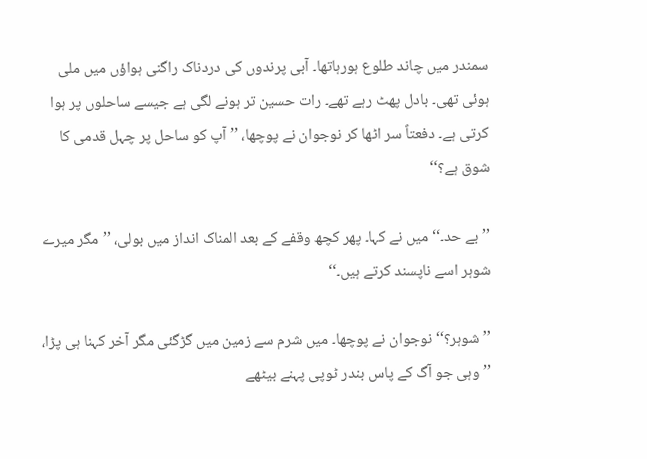سمندر میں چاند طلوع ہورہاتھا۔ آبی پرندوں کی دردناک راگنی ہواؤں میں ملی ہوئی تھی۔ بادل پھٹ رہے تھے۔ رات حسین تر ہونے لگی ہے جیسے ساحلوں پر ہوا کرتی ہے۔ دفعتاً سر اٹھا کر نوجوان نے پوچھا، ’’آپ کو ساحل پر چہل قدمی کا شوق ہے؟‘‘

’’بے حد۔‘‘ میں نے کہا۔ پھر کچھ وقفے کے بعد المناک انداز میں بولی، ’’مگر میرے شوہر اسے ناپسند کرتے ہیں۔‘‘

’’شوہر؟‘‘ نوجوان نے پوچھا۔ میں شرم سے زمین میں گڑگئی مگر آخر کہنا ہی پڑا، ’’وہی جو آگ کے پاس بندر ٹوپی پہنے بیٹھے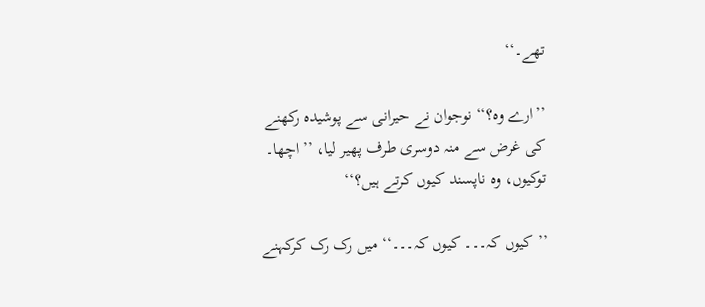تھے۔‘‘

’’ارے وہ؟‘‘ نوجوان نے حیرانی سے پوشیدہ رکھنے کی غرض سے منہ دوسری طرف پھیر لیا، ’’اچھا۔ توکیوں، وہ ناپسند کیوں کرتے ہیں؟‘‘

’’کیوں کہ۔۔۔ کیوں کہ۔۔۔‘‘ میں رک رک کرکہنے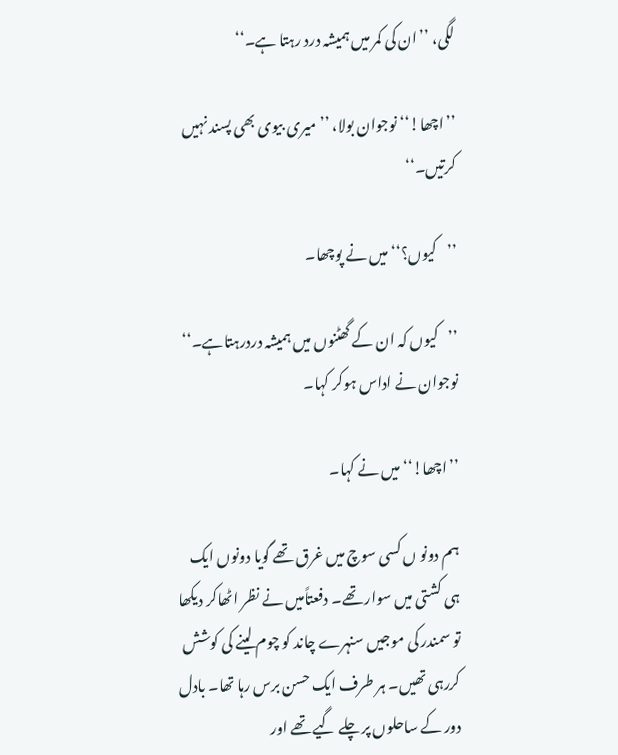لگی، ’’ان کی کمر میں ہمیشہ درد رہتا ہے۔‘‘

’’اچھا!‘‘ نوجوان بولا، ’’میری بیوی بھی پسند نہیں کرتیں۔‘‘

’’کیوں؟‘‘ میں نے پوچھا۔

’’کیوں کہ ان کے گھٹنوں میں ہمیشہ دردرہتاہے۔‘‘ نوجوان نے اداس ہوکر کہا۔

’’اچھا!‘‘ میں نے کہا۔

ہم دونو ں کسی سوچ میں غرق تھے گویا دونوں ایک ہی کشتی میں سوار تھے۔ دفعتاًمیں نے نظر اٹھاکر دیکھا تو سمندر کی موجیں سنہرے چاند کو چوم لینے کی کوشش کررہی تھیں۔ ہر طرف ایک حسن برس رہا تھا۔ بادل دور کے ساحلوں پر چلے گیے تھے اور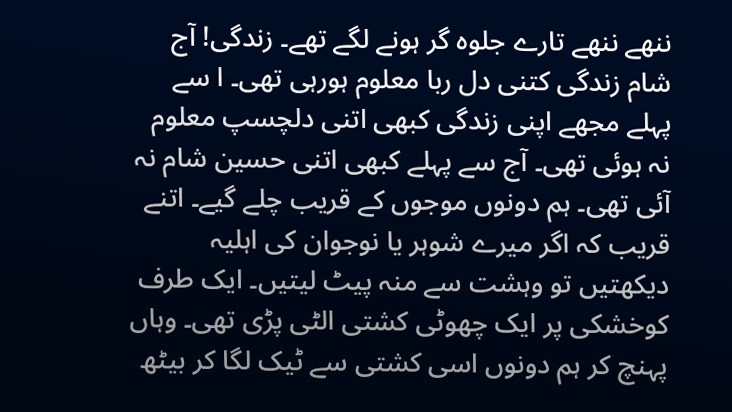ننھے ننھے تارے جلوہ گر ہونے لگے تھے۔ زندگی! آج شام زندگی کتنی دل ربا معلوم ہورہی تھی۔ ا سے پہلے مجھے اپنی زندگی کبھی اتنی دلچسپ معلوم نہ ہوئی تھی۔ آج سے پہلے کبھی اتنی حسین شام نہ آئی تھی۔ ہم دونوں موجوں کے قریب چلے گیے۔ اتنے قریب کہ اگر میرے شوہر یا نوجوان کی اہلیہ دیکھتیں تو وہشت سے منہ پیٹ لیتیں۔ ایک طرف کوخشکی پر ایک چھوٹی کشتی الٹی پڑی تھی۔ وہاں پہنچ کر ہم دونوں اسی کشتی سے ٹیک لگا کر بیٹھ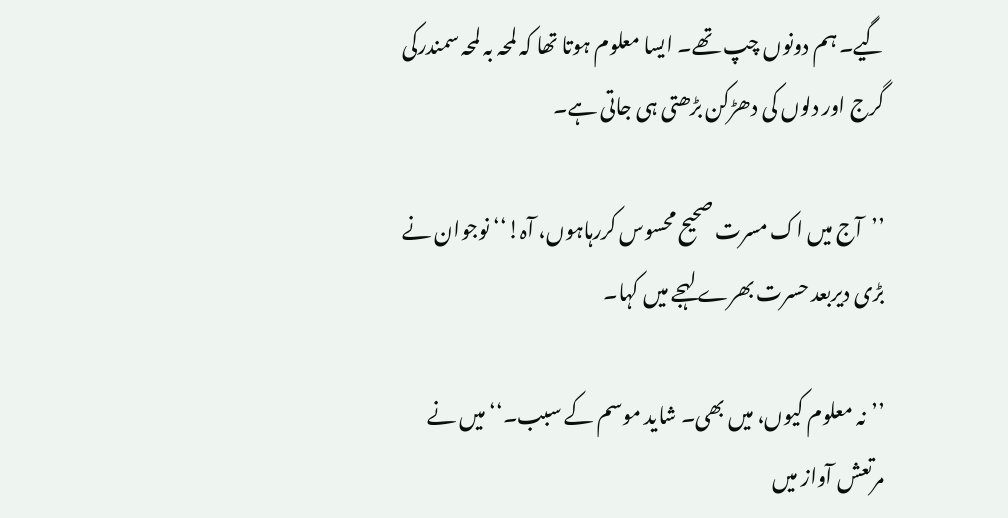گیے۔ ہم دونوں چپ تھے۔ ایسا معلوم ہوتا تھا کہ لمحہ بہ لمحہ سمندرکی گرج اور دلوں کی دھڑکن بڑھتی ہی جاتی ہے۔

’’آج میں اک مسرت صحیح محسوس کررہاہوں، آہ!‘‘ نوجوان نے بڑی دیربعد حسرت بھرے لہجے میں کہا۔

’’نہ معلوم کیوں، میں بھی۔ شاید موسم کے سبب۔‘‘ میں نے مرتعش آواز میں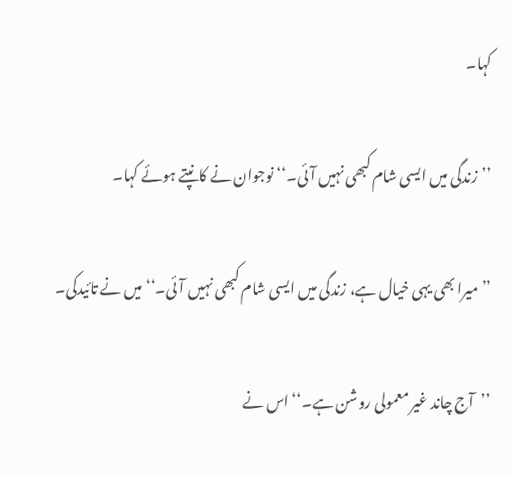کہا۔

’’زندگی میں ایسی شام کبھی نہیں آئی۔‘‘ نوجوان نے کانپتے ہوئے کہا۔

’’میرا بھی یہی خیال ہے، زندگی میں ایسی شام کبھی نہیں آئی۔‘‘ میں نے تائیدکی۔

’’آج چاند غیر معمولی روشن ہے۔‘‘ اس نے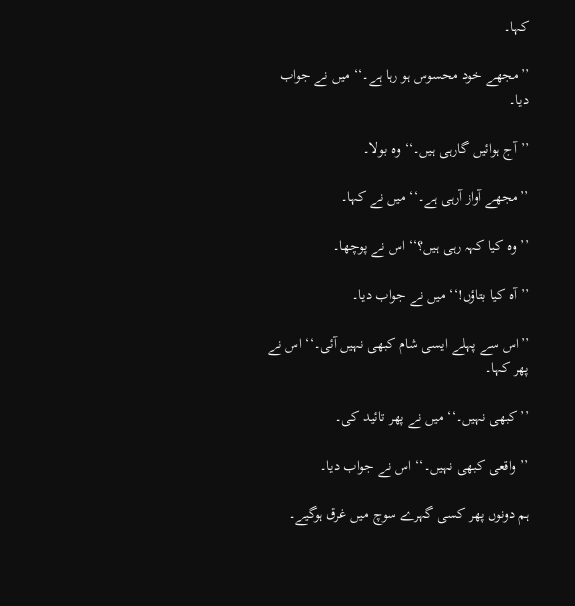کہا۔

’’مجھے خود محسوس ہو رہا ہے۔‘‘ میں نے جواب دیا۔

’’آج ہوائیں گارہی ہیں۔‘‘ وہ بولا۔

’’مجھے آواز آرہی ہے۔‘‘ میں نے کہا۔

’’وہ کیا کہہ رہی ہیں؟‘‘ اس نے پوچھا۔

’’آہ کیا بتاؤں!‘‘ میں نے جواب دیا۔

’’اس سے پہلے ایسی شام کبھی نہیں آئی۔‘‘ اس نے پھر کہا۔

’’کبھی نہیں۔‘‘ میں نے پھر تائید کی۔

’’واقعی کبھی نہیں۔‘‘ اس نے جواب دیا۔

ہم دونوں پھر کسی گہرے سوچ میں غرق ہوگیے۔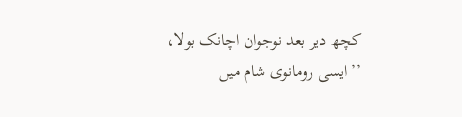کچھ دیر بعد نوجوان اچانک بولا، ’’ایسی رومانوی شام میں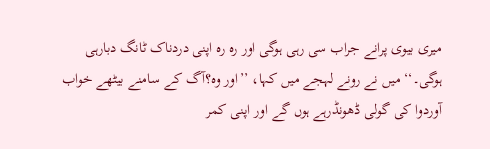میری بیوی پرانے جراب سی رہی ہوگی اور رہ رہ اپنی دردناک ٹانگ دبارہی ہوگی۔‘‘ میں نے رونے لہجے میں کہا، ’’اور وہ؟آگ کے سامنے بیٹھے خواب آوردوا کی گولی ڈھونڈرہے ہوں گے اور اپنی کمر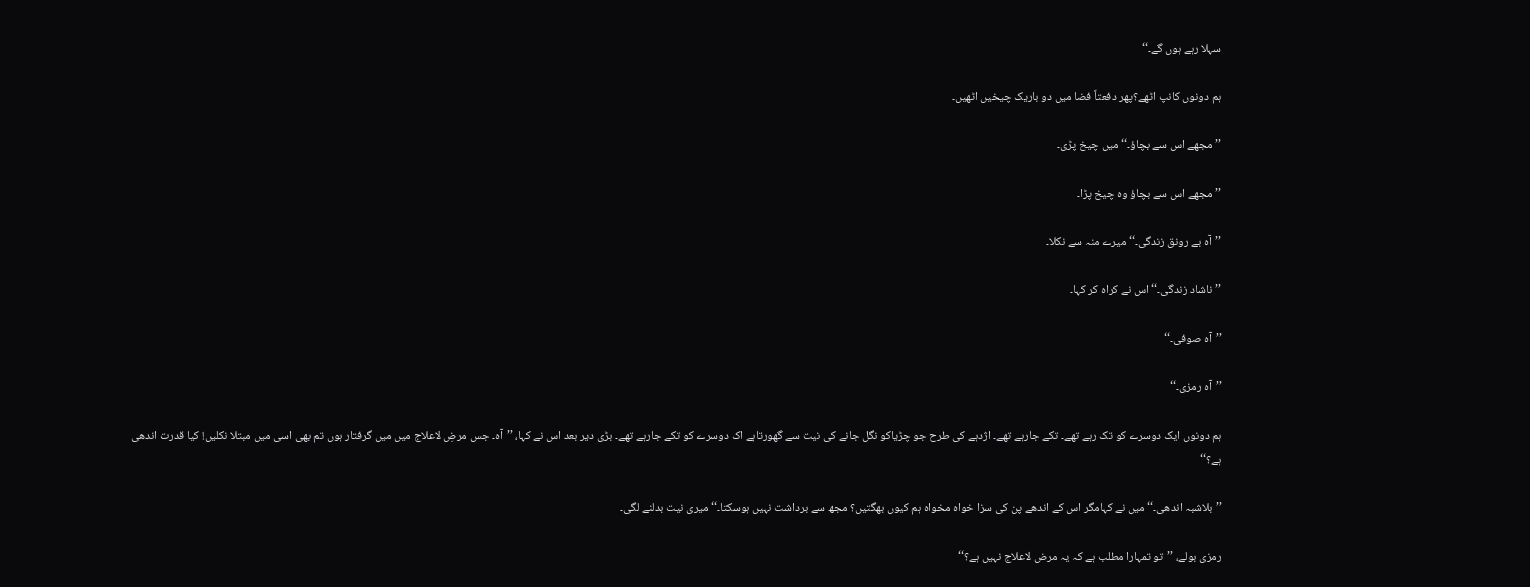سہلا رہے ہوں گے۔‘‘

ہم دونوں کانپ اٹھے؟پھر دفعتاً فضا میں دو باریک چیخیں اٹھیں۔

’’مجھے اس سے بچاؤ۔‘‘ میں چیخ پڑی۔

’’مجھے اس سے بچاؤ وہ چیخ پڑا۔

’’آہ بے رونق زندگی۔‘‘ میرے منہ سے نکلا۔

’’ناشاد زندگی۔‘‘ اس نے کراہ کر کہا۔

’’آہ صوفی۔‘‘

’’آہ رمزی۔‘‘

ہم دونوں ایک دوسرے کو تک رہے تھے۔ تکے جارہے تھے۔ اژدہے کی طرح جو چڑیاکو نگل جانے کی نیت سے گھورتاہے اک دوسرے کو تکے جارہے تھے۔ بڑی دیر بعد اس نے کہا، ’’آہ۔ جس مرضِ لاعلاج میں میں گرفتار ہوں تم بھی اسی میں مبتلا نکلیں! کیا قدرت اندھی ہے؟‘‘

’’بلاشبہ اندھی۔‘‘ میں نے کہامگر اس کے اندھے پن کی سزا خواہ مخواہ ہم کیوں بھگتیں؟ مجھ سے برداشت نہیں ہوسکتا۔‘‘ میری نیت بدلنے لگی۔

رمزی بولے، ’’تو تمہارا مطلب ہے کہ یہ مرض لاعلاج نہیں ہے؟‘‘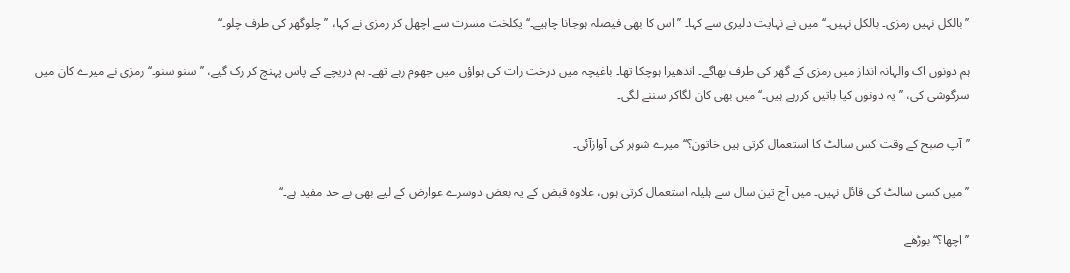’’بالکل نہیں رمزی۔ بالکل نہیں۔‘‘ میں نے نہایت دلیری سے کہا۔ ’’اس کا بھی فیصلہ ہوجانا چاہیے۔‘‘ یکلخت مسرت سے اچھل کر رمزی نے کہا، ’’چلوگھر کی طرف چلو۔‘‘

ہم دونوں اک والہانہ انداز میں رمزی کے گھر کی طرف بھاگے۔ اندھیرا ہوچکا تھا۔ باغیچہ میں درخت رات کی ہواؤں میں جھوم رہے تھے۔ ہم دریچے کے پاس پہنچ کر رک گیے، ’’سنو سنو۔‘‘ رمزی نے میرے کان میں سرگوشی کی، ’’یہ دونوں کیا باتیں کررہے ہیں۔‘‘ میں بھی کان لگاکر سننے لگی۔

’’آپ صبح کے وقت کس سالٹ کا استعمال کرتی ہیں خاتون؟‘‘ میرے شوہر کی آوازآئی۔

’’میں کسی سالٹ کی قائل نہیں۔ میں آج تین سال سے ہلیلہ استعمال کرتی ہوں، علاوہ قبض کے یہ بعض دوسرے عوارض کے لیے بھی بے حد مفید ہے۔‘‘

’’اچھا؟‘‘ بوڑھے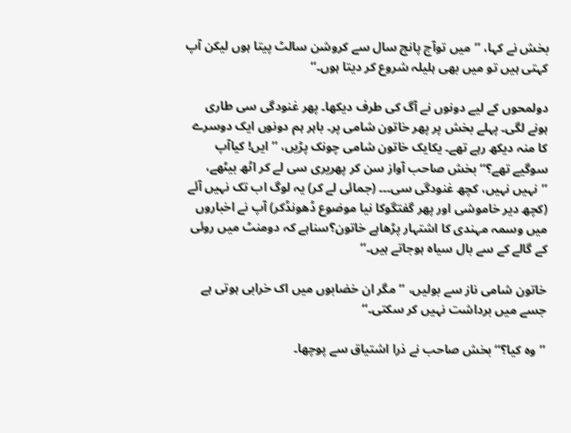بخش نے کہا، ’’میں توآج پانچ سال سے کروشن سالٹ پیتا ہوں لیکن آپ کہتی ہیں تو میں بھی ہلیلہ شروع کر دیتا ہوں۔‘‘

دولمحوں کے لیے دونوں نے آگ کی طرف دیکھا۔ پھر غنودگی سی طاری ہونے لگی۔ پہلے بخش پر پھر خاتون شامی پر۔ باہر ہم دونوں ایک دوسرے کا منہ دیکھ رہے تھے۔ یکایک خاتون شامی چونک پڑیں، ’’ایں! کیاآپ سوگیے تھے؟‘‘ بخش صاحب آواز سن کر پھریری سی لے کر اٹھ بیٹھے، ’’نہیں نہیں، کچھ غنودگی سی۔۔۔ (جمائی لے کر) یہ لوگ اب تک نہیں آئے (کچھ دیر خاموشی اور پھر گفتگوکا نیا موضوع ڈھونڈکر) آپ نے اخباروں میں وسمہ مہندی کا اشتہار پڑھاہے خاتون؟سناہے کہ دومنٹ میں روئی کے گالے کے سے بال سیاہ ہوجاتے ہیں۔‘‘

خاتون شامی ناز سے بولیں، ’’مگر ان خضابوں میں اک خرابی ہوتی ہے جسے میں برداشت نہیں کر سکتی۔‘‘

’’وہ کیا؟‘‘ بخش صاحب نے ذرا اشتیاق سے پوچھا۔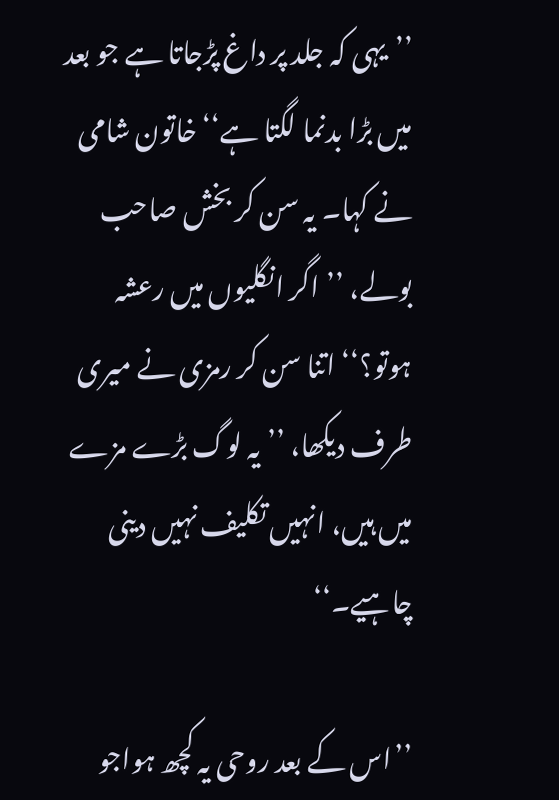’’یہی کہ جلد پر داغ پڑجاتا ہے جو بعد میں بڑا بدنما لگتا ہے‘‘ خاتون شامی نے کہا۔ یہ سن کر بخش صاحب بولے، ’’اگر انگلیوں میں رعشہ ہوتو؟‘‘ اتنا سن کر رمزی نے میری طرف دیکھا، ’’یہ لوگ بڑے مزے میں ہیں، انہیں تکلیف نہیں دینی چاہیے۔‘‘

’’اس کے بعد روحی یہ کچھ ہواجو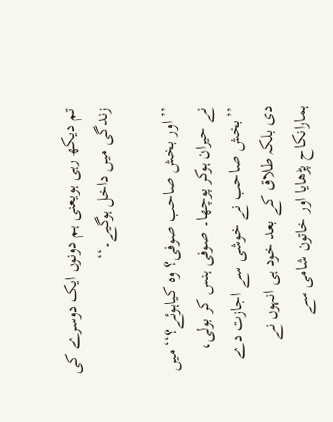تم دیکھ رہی ہویعنی ہم دونوں ایک دوسرے کی زندگی میں داخل ہوگیے۔‘‘

’’اور بخش صاحب صوفی؟ وہ کیاہوئے؟‘‘ میں نے حیران ہوکر پوچھا۔ صوفی ہنس کر بولی، ’’بخش صاحب نے خوشی سے اجازت دے دی بلکہ طلاق کے بعد خود ہی انہوں نے ہمارانکاح پڑھایا اور خاتون شامی سے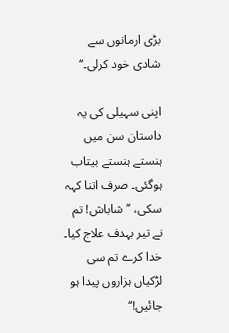بڑی ارمانوں سے شادی خود کرلی۔‘‘

اپنی سہیلی کی یہ داستان سن میں ہنستے ہنستے بیتاب ہوگئی۔ صرف اتنا کہہ سکی، ’’شاباش! تم نے تیر بہدف علاج کیا۔ خدا کرے تم سی لڑکیاں ہزاروں پیدا ہو جائیں!‘‘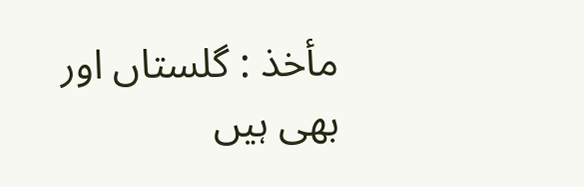مأخذ : گلستاں اور بھی ہیں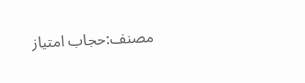مصنف:حجاب امتیاز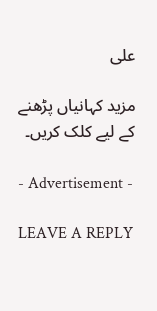علی

مزید کہانیاں پڑھنے کے لیے کلک کریں۔

- Advertisement -

LEAVE A REPLY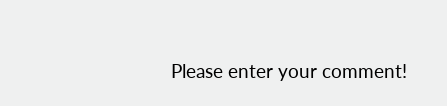Please enter your comment!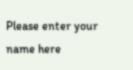Please enter your name here